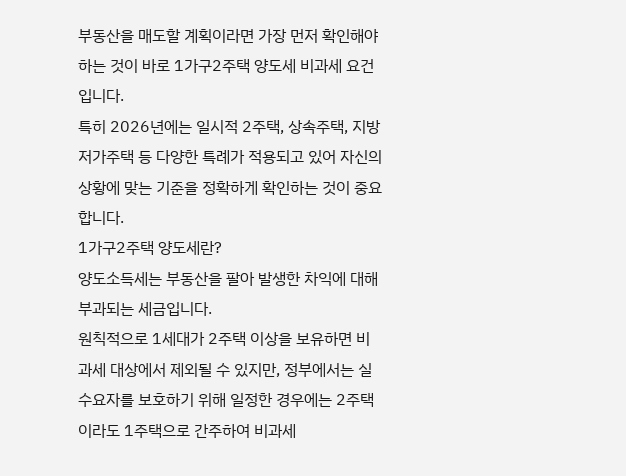부동산을 매도할 계획이라면 가장 먼저 확인해야 하는 것이 바로 1가구2주택 양도세 비과세 요건입니다.
특히 2026년에는 일시적 2주택, 상속주택, 지방 저가주택 등 다양한 특례가 적용되고 있어 자신의 상황에 맞는 기준을 정확하게 확인하는 것이 중요합니다.
1가구2주택 양도세란?
양도소득세는 부동산을 팔아 발생한 차익에 대해 부과되는 세금입니다.
원칙적으로 1세대가 2주택 이상을 보유하면 비과세 대상에서 제외될 수 있지만, 정부에서는 실수요자를 보호하기 위해 일정한 경우에는 2주택이라도 1주택으로 간주하여 비과세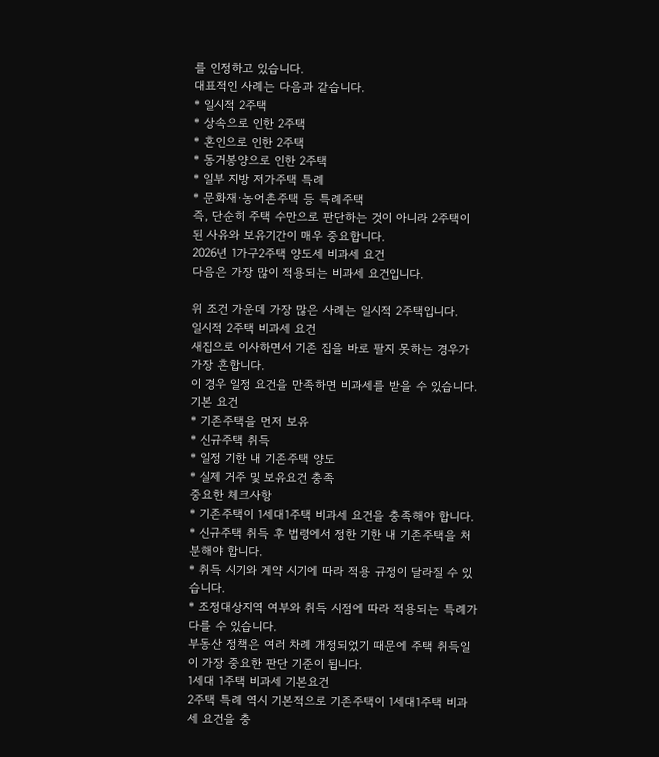를 인정하고 있습니다.
대표적인 사례는 다음과 같습니다.
* 일시적 2주택
* 상속으로 인한 2주택
* 혼인으로 인한 2주택
* 동거봉양으로 인한 2주택
* 일부 지방 저가주택 특례
* 문화재·농어촌주택 등 특례주택
즉, 단순히 주택 수만으로 판단하는 것이 아니라 2주택이 된 사유와 보유기간이 매우 중요합니다.
2026년 1가구2주택 양도세 비과세 요건
다음은 가장 많이 적용되는 비과세 요건입니다.

위 조건 가운데 가장 많은 사례는 일시적 2주택입니다.
일시적 2주택 비과세 요건
새집으로 이사하면서 기존 집을 바로 팔지 못하는 경우가 가장 흔합니다.
이 경우 일정 요건을 만족하면 비과세를 받을 수 있습니다.
기본 요건
* 기존주택을 먼저 보유
* 신규주택 취득
* 일정 기한 내 기존주택 양도
* 실제 거주 및 보유요건 충족
중요한 체크사항
* 기존주택이 1세대1주택 비과세 요건을 충족해야 합니다.
* 신규주택 취득 후 법령에서 정한 기한 내 기존주택을 처분해야 합니다.
* 취득 시기와 계약 시기에 따라 적용 규정이 달라질 수 있습니다.
* 조정대상지역 여부와 취득 시점에 따라 적용되는 특례가 다를 수 있습니다.
부동산 정책은 여러 차례 개정되었기 때문에 주택 취득일이 가장 중요한 판단 기준이 됩니다.
1세대 1주택 비과세 기본요건
2주택 특례 역시 기본적으로 기존주택이 1세대1주택 비과세 요건을 충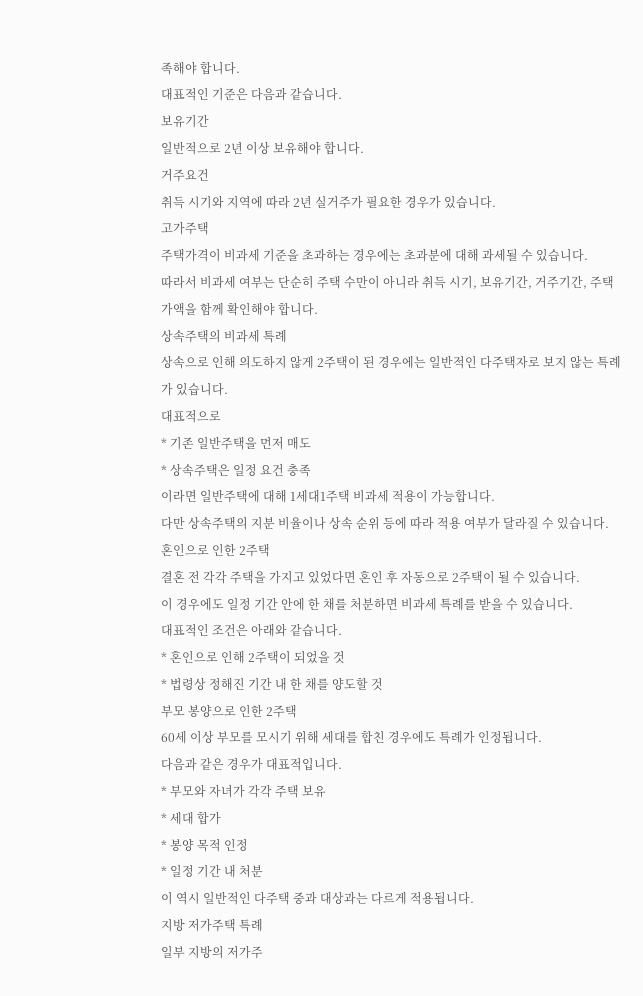족해야 합니다.
대표적인 기준은 다음과 같습니다.
보유기간
일반적으로 2년 이상 보유해야 합니다.
거주요건
취득 시기와 지역에 따라 2년 실거주가 필요한 경우가 있습니다.
고가주택
주택가격이 비과세 기준을 초과하는 경우에는 초과분에 대해 과세될 수 있습니다.
따라서 비과세 여부는 단순히 주택 수만이 아니라 취득 시기, 보유기간, 거주기간, 주택가액을 함께 확인해야 합니다.
상속주택의 비과세 특례
상속으로 인해 의도하지 않게 2주택이 된 경우에는 일반적인 다주택자로 보지 않는 특례가 있습니다.
대표적으로
* 기존 일반주택을 먼저 매도
* 상속주택은 일정 요건 충족
이라면 일반주택에 대해 1세대1주택 비과세 적용이 가능합니다.
다만 상속주택의 지분 비율이나 상속 순위 등에 따라 적용 여부가 달라질 수 있습니다.
혼인으로 인한 2주택
결혼 전 각각 주택을 가지고 있었다면 혼인 후 자동으로 2주택이 될 수 있습니다.
이 경우에도 일정 기간 안에 한 채를 처분하면 비과세 특례를 받을 수 있습니다.
대표적인 조건은 아래와 같습니다.
* 혼인으로 인해 2주택이 되었을 것
* 법령상 정해진 기간 내 한 채를 양도할 것
부모 봉양으로 인한 2주택
60세 이상 부모를 모시기 위해 세대를 합친 경우에도 특례가 인정됩니다.
다음과 같은 경우가 대표적입니다.
* 부모와 자녀가 각각 주택 보유
* 세대 합가
* 봉양 목적 인정
* 일정 기간 내 처분
이 역시 일반적인 다주택 중과 대상과는 다르게 적용됩니다.
지방 저가주택 특례
일부 지방의 저가주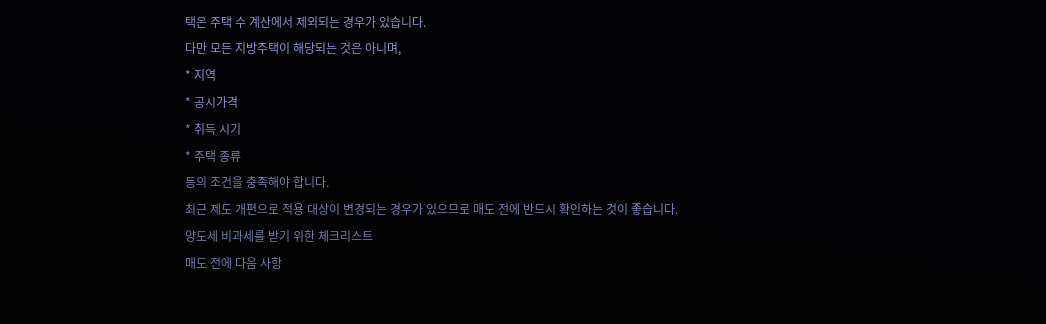택은 주택 수 계산에서 제외되는 경우가 있습니다.
다만 모든 지방주택이 해당되는 것은 아니며,
* 지역
* 공시가격
* 취득 시기
* 주택 종류
등의 조건을 충족해야 합니다.
최근 제도 개편으로 적용 대상이 변경되는 경우가 있으므로 매도 전에 반드시 확인하는 것이 좋습니다.
양도세 비과세를 받기 위한 체크리스트
매도 전에 다음 사항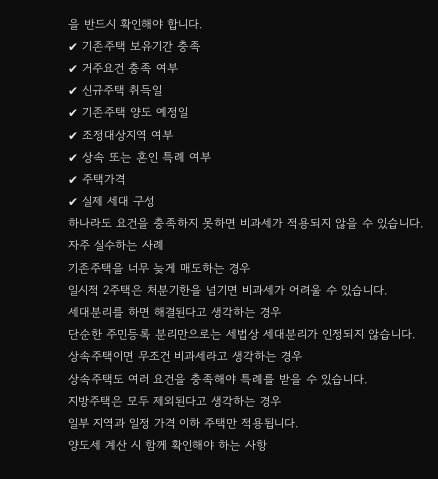을 반드시 확인해야 합니다.
✔ 기존주택 보유기간 충족
✔ 거주요건 충족 여부
✔ 신규주택 취득일
✔ 기존주택 양도 예정일
✔ 조정대상지역 여부
✔ 상속 또는 혼인 특례 여부
✔ 주택가격
✔ 실제 세대 구성
하나라도 요건을 충족하지 못하면 비과세가 적용되지 않을 수 있습니다.
자주 실수하는 사례
기존주택을 너무 늦게 매도하는 경우
일시적 2주택은 처분기한을 넘기면 비과세가 어려울 수 있습니다.
세대분리를 하면 해결된다고 생각하는 경우
단순한 주민등록 분리만으로는 세법상 세대분리가 인정되지 않습니다.
상속주택이면 무조건 비과세라고 생각하는 경우
상속주택도 여러 요건을 충족해야 특례를 받을 수 있습니다.
지방주택은 모두 제외된다고 생각하는 경우
일부 지역과 일정 가격 이하 주택만 적용됩니다.
양도세 계산 시 함께 확인해야 하는 사항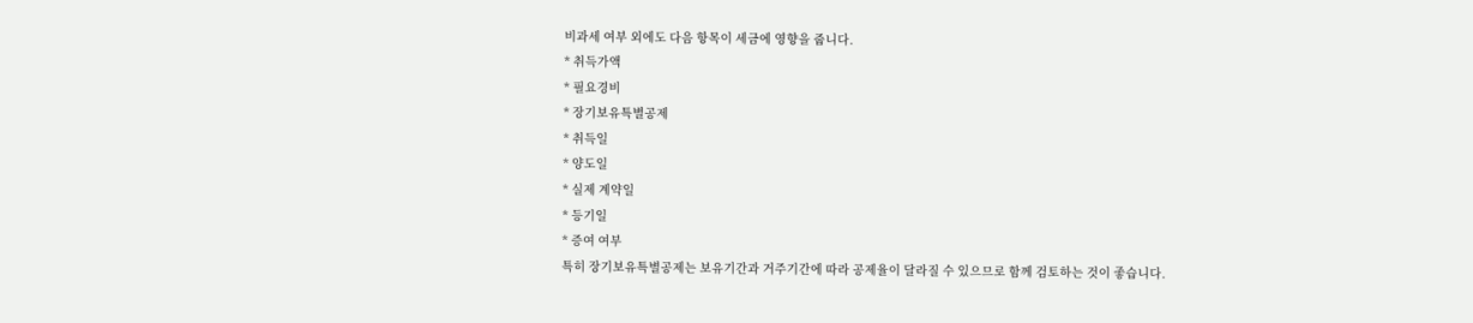비과세 여부 외에도 다음 항목이 세금에 영향을 줍니다.
* 취득가액
* 필요경비
* 장기보유특별공제
* 취득일
* 양도일
* 실제 계약일
* 등기일
* 증여 여부
특히 장기보유특별공제는 보유기간과 거주기간에 따라 공제율이 달라질 수 있으므로 함께 검토하는 것이 좋습니다.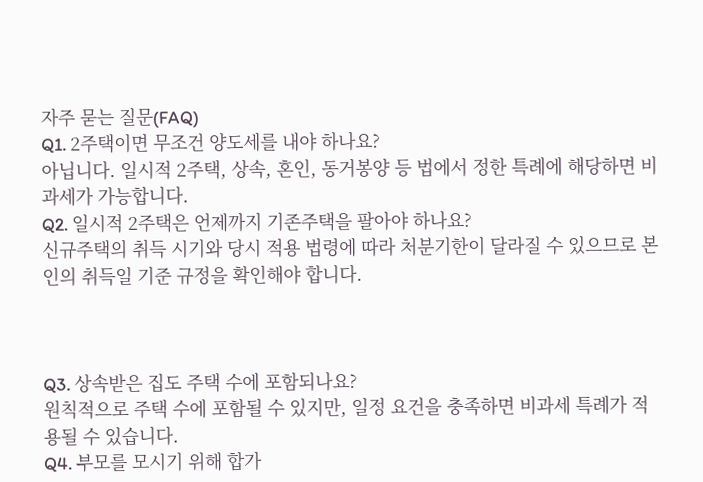자주 묻는 질문(FAQ)
Q1. 2주택이면 무조건 양도세를 내야 하나요?
아닙니다. 일시적 2주택, 상속, 혼인, 동거봉양 등 법에서 정한 특례에 해당하면 비과세가 가능합니다.
Q2. 일시적 2주택은 언제까지 기존주택을 팔아야 하나요?
신규주택의 취득 시기와 당시 적용 법령에 따라 처분기한이 달라질 수 있으므로 본인의 취득일 기준 규정을 확인해야 합니다.



Q3. 상속받은 집도 주택 수에 포함되나요?
원칙적으로 주택 수에 포함될 수 있지만, 일정 요건을 충족하면 비과세 특례가 적용될 수 있습니다.
Q4. 부모를 모시기 위해 합가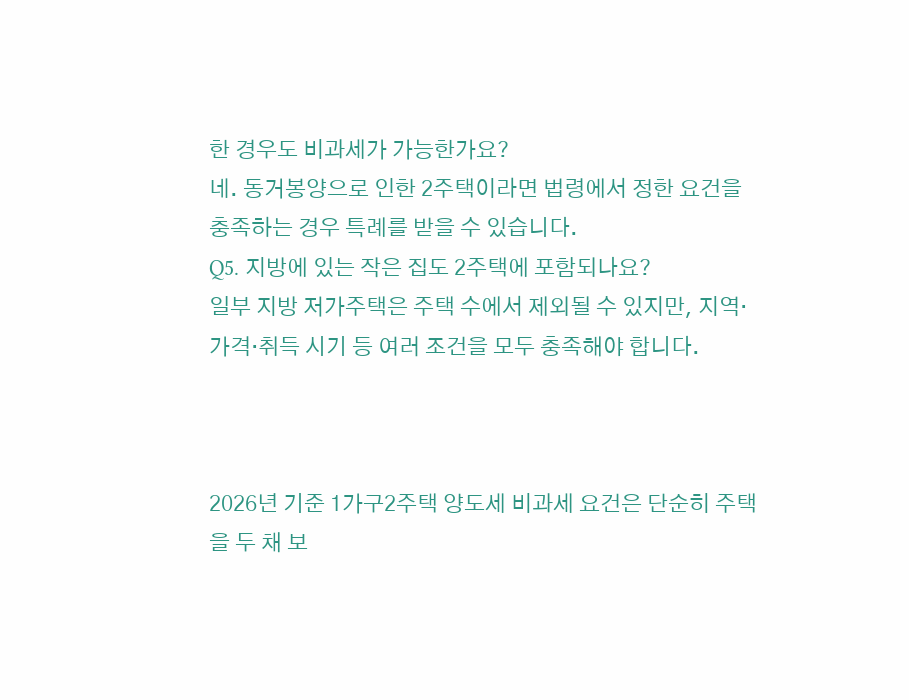한 경우도 비과세가 가능한가요?
네. 동거봉양으로 인한 2주택이라면 법령에서 정한 요건을 충족하는 경우 특례를 받을 수 있습니다.
Q5. 지방에 있는 작은 집도 2주택에 포함되나요?
일부 지방 저가주택은 주택 수에서 제외될 수 있지만, 지역·가격·취득 시기 등 여러 조건을 모두 충족해야 합니다.



2026년 기준 1가구2주택 양도세 비과세 요건은 단순히 주택을 두 채 보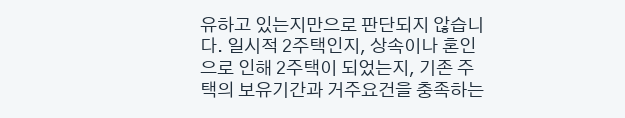유하고 있는지만으로 판단되지 않습니다. 일시적 2주택인지, 상속이나 혼인으로 인해 2주택이 되었는지, 기존 주택의 보유기간과 거주요건을 충족하는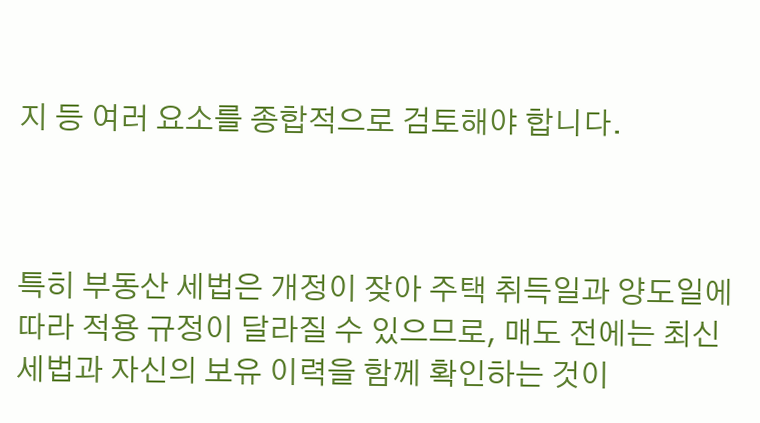지 등 여러 요소를 종합적으로 검토해야 합니다.



특히 부동산 세법은 개정이 잦아 주택 취득일과 양도일에 따라 적용 규정이 달라질 수 있으므로, 매도 전에는 최신 세법과 자신의 보유 이력을 함께 확인하는 것이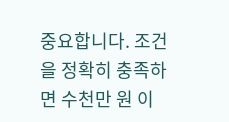중요합니다. 조건을 정확히 충족하면 수천만 원 이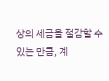상의 세금을 절감할 수 있는 만큼, 계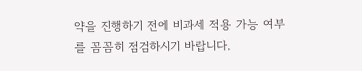약을 진행하기 전에 비과세 적용 가능 여부를 꼼꼼히 점검하시기 바랍니다.